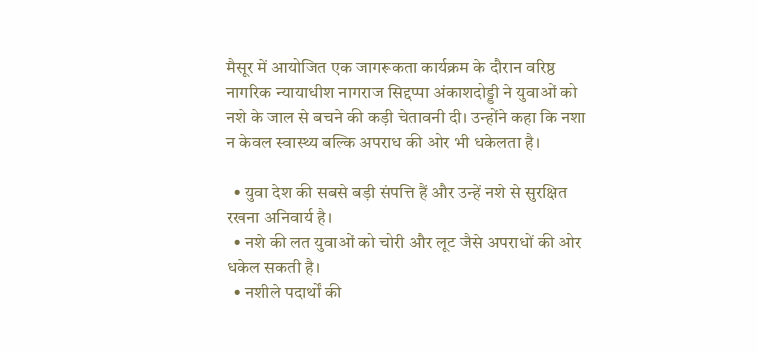मैसूर में आयोजित एक जागरूकता कार्यक्रम के दौरान वरिष्ठ नागरिक न्यायाधीश नागराज सिद्दप्पा अंकाशदोड्डी ने युवाओं को नशे के जाल से बचने की कड़ी चेतावनी दी। उन्होंने कहा कि नशा न केवल स्वास्थ्य बल्कि अपराध की ओर भी धकेलता है।

  • युवा देश की सबसे बड़ी संपत्ति हैं और उन्हें नशे से सुरक्षित रखना अनिवार्य है।
  • नशे की लत युवाओं को चोरी और लूट जैसे अपराधों की ओर धकेल सकती है।
  • नशीले पदार्थों की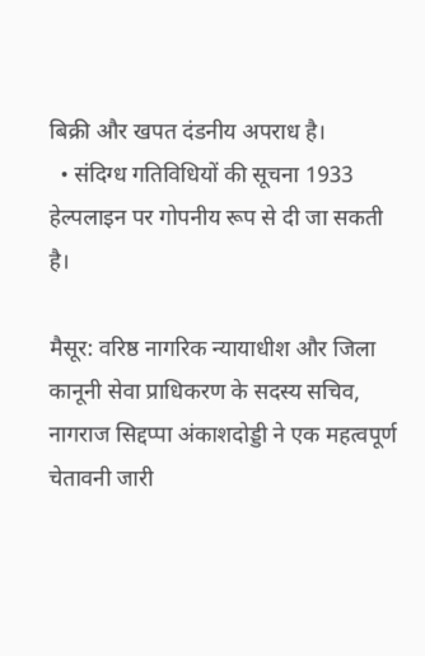बिक्री और खपत दंडनीय अपराध है।
  • संदिग्ध गतिविधियों की सूचना 1933 हेल्पलाइन पर गोपनीय रूप से दी जा सकती है।

मैसूर: वरिष्ठ नागरिक न्यायाधीश और जिला कानूनी सेवा प्राधिकरण के सदस्य सचिव, नागराज सिद्दप्पा अंकाशदोड्डी ने एक महत्वपूर्ण चेतावनी जारी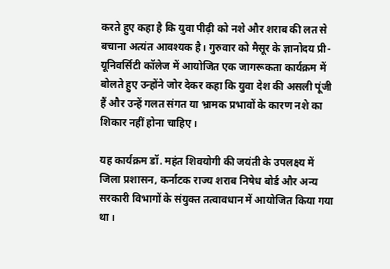करते हुए कहा है कि युवा पीढ़ी को नशे और शराब की लत से बचाना अत्यंत आवश्यक है। गुरुवार को मैसूर के ज्ञानोदय प्री-यूनिवर्सिटी कॉलेज में आयोजित एक जागरूकता कार्यक्रम में बोलते हुए उन्होंने जोर देकर कहा कि युवा देश की असली पूंजी हैं और उन्हें गलत संगत या भ्रामक प्रभावों के कारण नशे का शिकार नहीं होना चाहिए।

यह कार्यक्रम डॉ. महंत शिवयोगी की जयंती के उपलक्ष्य में जिला प्रशासन, कर्नाटक राज्य शराब निषेध बोर्ड और अन्य सरकारी विभागों के संयुक्त तत्वावधान में आयोजित किया गया था।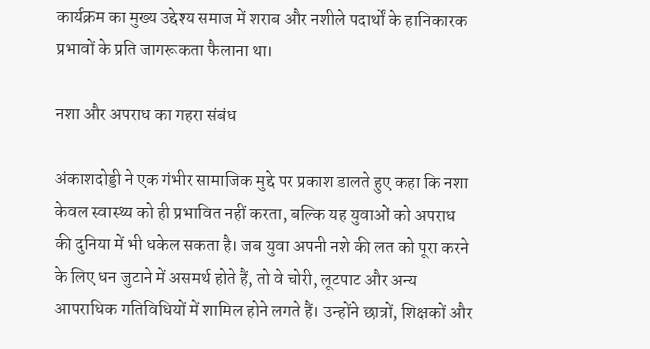कार्यक्रम का मुख्य उद्देश्य समाज में शराब और नशीले पदार्थों के हानिकारक प्रभावों के प्रति जागरूकता फैलाना था।

नशा और अपराध का गहरा संबंध

अंकाशदोड्डी ने एक गंभीर सामाजिक मुद्दे पर प्रकाश डालते हुए कहा कि नशा केवल स्वास्थ्य को ही प्रभावित नहीं करता, बल्कि यह युवाओं को अपराध की दुनिया में भी धकेल सकता है। जब युवा अपनी नशे की लत को पूरा करने के लिए धन जुटाने में असमर्थ होते हैं, तो वे चोरी, लूटपाट और अन्य आपराधिक गतिविधियों में शामिल होने लगते हैं। उन्होंने छात्रों, शिक्षकों और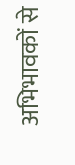अभिभावकों से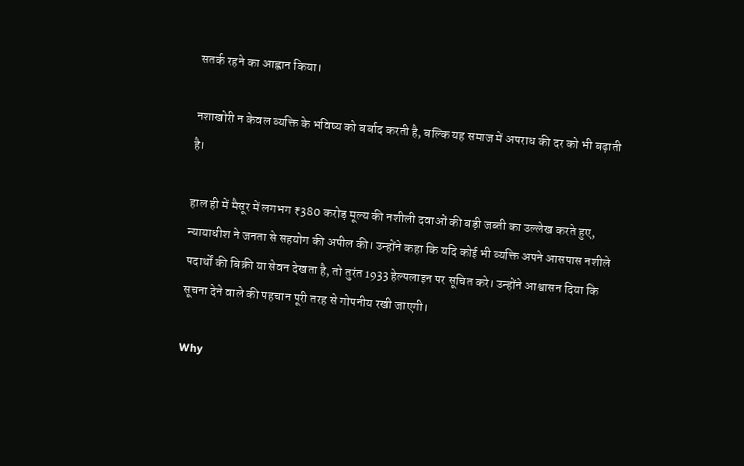सतर्क रहने का आह्वान किया।

नशाखोरी न केवल व्यक्ति के भविष्य को बर्बाद करती है, बल्कि यह समाज में अपराध की दर को भी बढ़ाती है।

हाल ही में मैसूर में लगभग ₹380 करोड़ मूल्य की नशीली दवाओं की बड़ी जब्ती का उल्लेख करते हुए, न्यायाधीश ने जनता से सहयोग की अपील की। उन्होंने कहा कि यदि कोई भी व्यक्ति अपने आसपास नशीले पदार्थों की बिक्री या सेवन देखता है, तो तुरंत 1933 हेल्पलाइन पर सूचित करे। उन्होंने आश्वासन दिया कि सूचना देने वाले की पहचान पूरी तरह से गोपनीय रखी जाएगी।

Why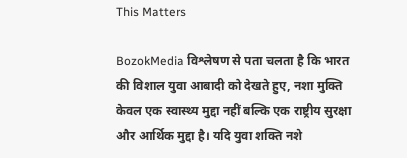This Matters

BozokMedia विश्लेषण से पता चलता है कि भारत की विशाल युवा आबादी को देखते हुए, नशा मुक्ति केवल एक स्वास्थ्य मुद्दा नहीं बल्कि एक राष्ट्रीय सुरक्षा और आर्थिक मुद्दा है। यदि युवा शक्ति नशे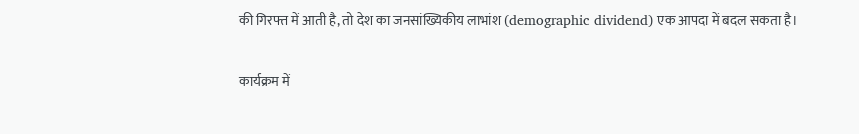की गिरफ्त में आती है, तो देश का जनसांख्यिकीय लाभांश (demographic dividend) एक आपदा में बदल सकता है।

कार्यक्रम में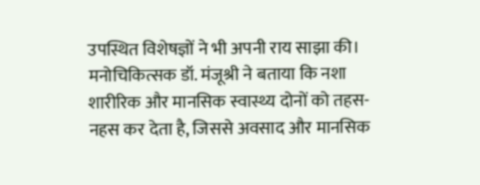उपस्थित विशेषज्ञों ने भी अपनी राय साझा की। मनोचिकित्सक डॉ. मंजूश्री ने बताया कि नशा शारीरिक और मानसिक स्वास्थ्य दोनों को तहस-नहस कर देता है, जिससे अवसाद और मानसिक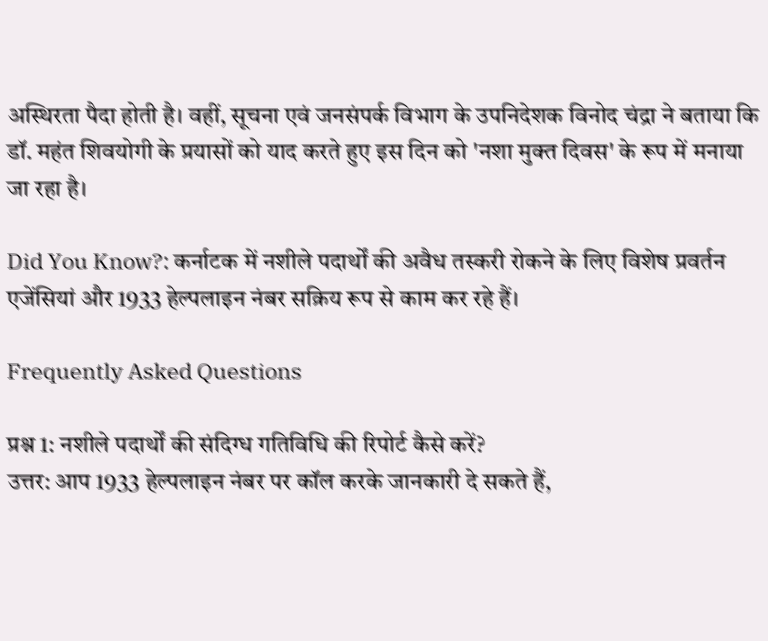अस्थिरता पैदा होती है। वहीं, सूचना एवं जनसंपर्क विभाग के उपनिदेशक विनोद चंद्रा ने बताया कि डॉ. महंत शिवयोगी के प्रयासों को याद करते हुए इस दिन को 'नशा मुक्त दिवस' के रूप में मनाया जा रहा है।

Did You Know?: कर्नाटक में नशीले पदार्थों की अवैध तस्करी रोकने के लिए विशेष प्रवर्तन एजेंसियां और 1933 हेल्पलाइन नंबर सक्रिय रूप से काम कर रहे हैं।

Frequently Asked Questions

प्रश्न 1: नशीले पदार्थों की संदिग्ध गतिविधि की रिपोर्ट कैसे करें?
उत्तर: आप 1933 हेल्पलाइन नंबर पर कॉल करके जानकारी दे सकते हैं,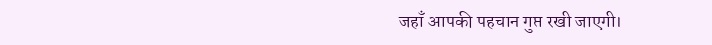जहाँ आपकी पहचान गुप्त रखी जाएगी।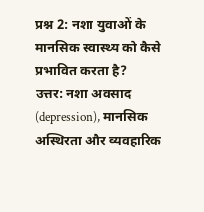प्रश्न 2: नशा युवाओं के मानसिक स्वास्थ्य को कैसे प्रभावित करता है?
उत्तर: नशा अवसाद (depression), मानसिक अस्थिरता और व्यवहारिक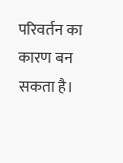परिवर्तन का कारण बन सकता है।